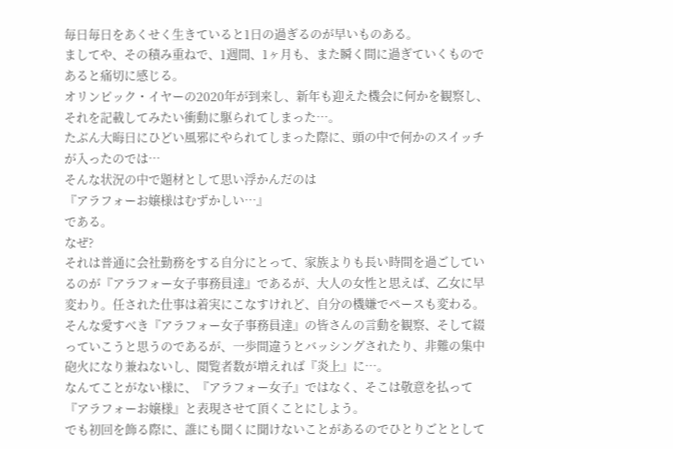毎日毎日をあくせく生きていると1日の過ぎるのが早いものある。
ましてや、その積み重ねで、1週間、1ヶ月も、また瞬く間に過ぎていくものであると痛切に感じる。
オリンピック・イヤーの2020年が到来し、新年も迎えた機会に何かを観察し、それを記載してみたい衝動に駆られてしまった…。
たぶん大晦日にひどい風邪にやられてしまった際に、頭の中で何かのスイッチが入ったのでは…
そんな状況の中で題材として思い浮かんだのは
『アラフォーお嬢様はむずかしい…』
である。
なぜ?
それは普通に会社勤務をする自分にとって、家族よりも長い時間を過ごしているのが『アラフォー女子事務員達』であるが、大人の女性と思えば、乙女に早変わり。任された仕事は着実にこなすけれど、自分の機嫌でペースも変わる。
そんな愛すべき『アラフォー女子事務員達』の皆さんの言動を観察、そして綴っていこうと思うのであるが、一歩間違うとバッシングされたり、非難の集中砲火になり兼ねないし、閲覧者数が増えれば『炎上』に…。
なんてことがない様に、『アラフォー女子』ではなく、そこは敬意を払って『アラフォーお嬢様』と表現させて頂くことにしよう。
でも初回を飾る際に、誰にも聞くに聞けないことがあるのでひとりごととして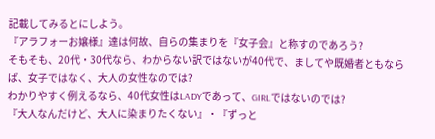記載してみるとにしよう。
『アラフォーお嬢様』達は何故、自らの集まりを『女子会』と称すのであろう?
そもそも、20代・30代なら、わからない訳ではないが40代で、ましてや既婚者ともならば、女子ではなく、大人の女性なのでは?
わかりやすく例えるなら、40代女性はLADYであって、GIRLではないのでは?
『大人なんだけど、大人に染まりたくない』・『ずっと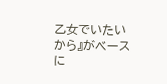乙女でいたいから』がベースに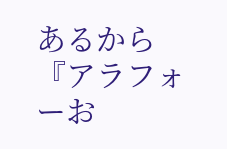あるから『アラフォーお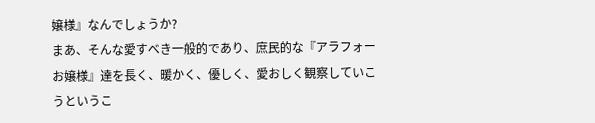嬢様』なんでしょうか?
まあ、そんな愛すべき一般的であり、庶民的な『アラフォーお嬢様』達を長く、暖かく、優しく、愛おしく観察していこうというこ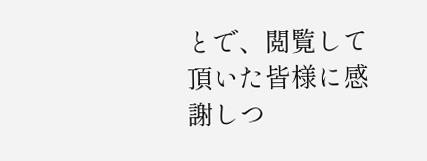とで、閲覧して頂いた皆様に感謝しつ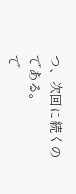つ、次回に続くのである。
で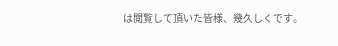は閲覧して頂いた皆様、幾久しくです。